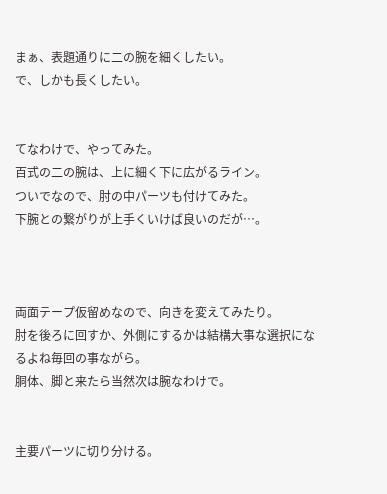まぁ、表題通りに二の腕を細くしたい。
で、しかも長くしたい。


てなわけで、やってみた。
百式の二の腕は、上に細く下に広がるライン。
ついでなので、肘の中パーツも付けてみた。
下腕との繋がりが上手くいけば良いのだが…。



両面テープ仮留めなので、向きを変えてみたり。
肘を後ろに回すか、外側にするかは結構大事な選択になるよね毎回の事ながら。
胴体、脚と来たら当然次は腕なわけで。


主要パーツに切り分ける。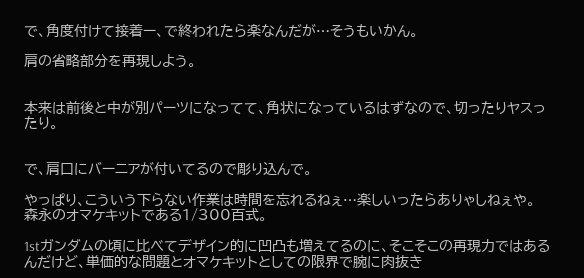で、角度付けて接着ー、で終われたら楽なんだが…そうもいかん。

肩の省略部分を再現しよう。


本来は前後と中が別パーツになってて、角状になっているはずなので、切ったりヤスったり。


で、肩口にバーニアが付いてるので彫り込んで。

やっぱり、こういう下らない作業は時間を忘れるねぇ…楽しいったらありゃしねぇや。
森永のオマケキットである1/300百式。

1stガンダムの頃に比べてデザイン的に凹凸も増えてるのに、そこそこの再現力ではあるんだけど、単価的な問題とオマケキットとしての限界で腕に肉抜き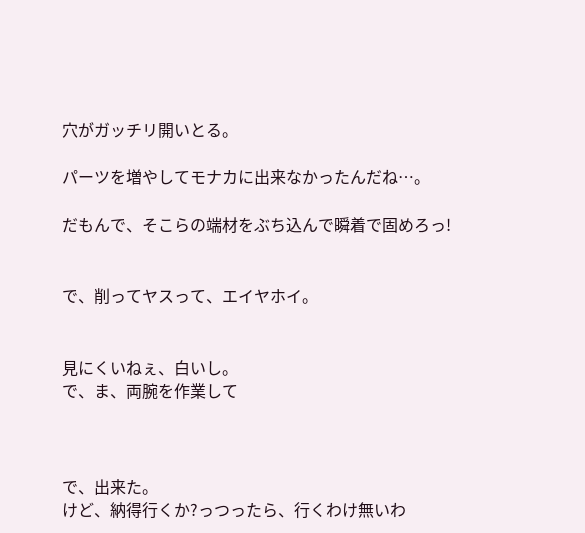穴がガッチリ開いとる。

パーツを増やしてモナカに出来なかったんだね…。

だもんで、そこらの端材をぶち込んで瞬着で固めろっ!


で、削ってヤスって、エイヤホイ。


見にくいねぇ、白いし。
で、ま、両腕を作業して



で、出来た。
けど、納得行くか?っつったら、行くわけ無いわ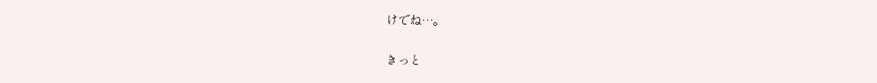けでね…。

きっと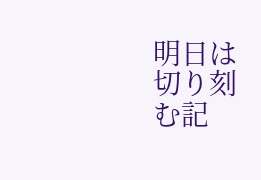明日は切り刻む記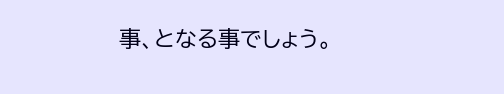事、となる事でしょう。